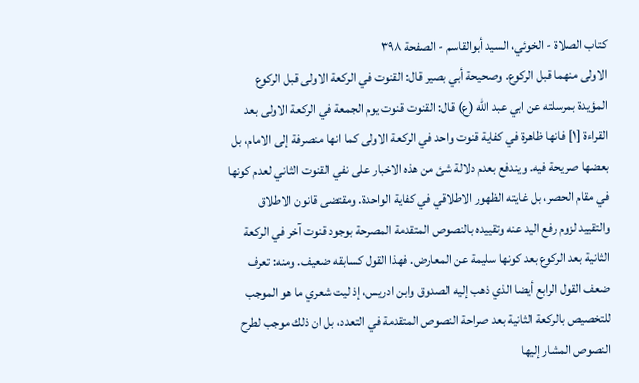كتاب الصلاة - الخوئي، السيد أبوالقاسم - الصفحة ٣٩٨
الاولى منهما قبل الركوع. وصحيحة أبي بصير قال: القنوت في الركعة الاولى قبل الركوع المؤيدة بمرسلته عن ابي عبد الله (ع) قال: القنوت قنوت يوم الجمعة في الركعة الاولى بعد القراءة [١] فانها ظاهرة في كفاية قنوت واحد في الركعة الاولى كما انها منصرفة إلى الامام، بل بعضها صريحة فيه. ويندفع بعدم دلالة شئ من هذه الاخبار على نفي القنوت الثاني لعدم كونها في مقام الحصر، بل غايته الظهور الاطلاقي في كفاية الواحدة. ومقتضى قانون الاطلاق والتقييد لزوم رفع اليد عنه وتقييده بالنصوص المتقدمة المصرحة بوجود قنوت آخر في الركعة الثانية بعد الركوع بعد كونها سليمة عن المعارض. فهذا القول كسابقه ضعيف. ومنه: تعرف ضعف القول الرابع أيضا الذي ذهب إليه الصدوق وابن ادريس، إذ ليت شعري ما هو الموجب للتخصيص بالركعة الثانية بعد صراحة النصوص المتقدمة في التعدد، بل ان ذلك موجب لطرح النصوص المشار إليها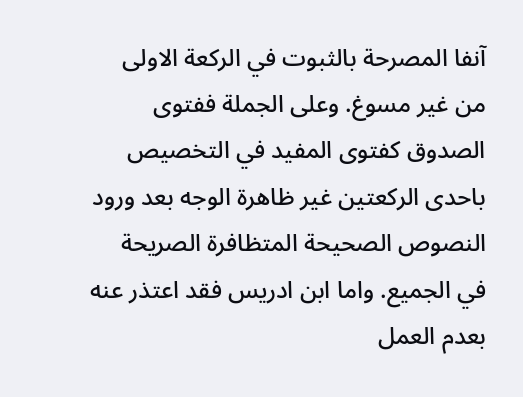آنفا المصرحة بالثبوت في الركعة الاولى من غير مسوغ. وعلى الجملة ففتوى الصدوق كفتوى المفيد في التخصيص باحدى الركعتين غير ظاهرة الوجه بعد ورود النصوص الصحيحة المتظافرة الصريحة في الجميع. واما ابن ادريس فقد اعتذر عنه بعدم العمل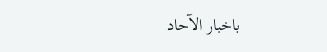باخبار الآحاد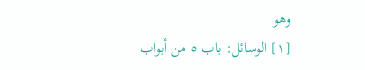وهو
[١] الوسائل: باب ٥ من أبواب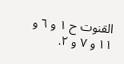القنوت ح ١ و ٦ و ١١ و ٧ و ٢.